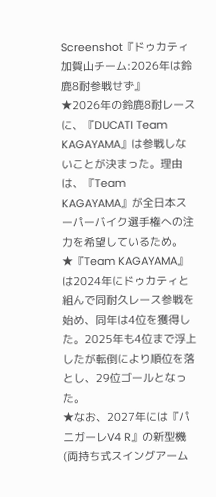Screenshot『ドゥカティ加賀山チーム:2026年は鈴鹿8耐参戦せず』
★2026年の鈴鹿8耐レースに、『DUCATI Team KAGAYAMA』は参戦しないことが決まった。理由は、『Team KAGAYAMA』が全日本スーパーバイク選手権への注力を希望しているため。
★『Team KAGAYAMA』は2024年にドゥカティと組んで同耐久レース参戦を始め、同年は4位を獲得した。2025年も4位まで浮上したが転倒により順位を落とし、29位ゴールとなった。
★なお、2027年には『パニガーレV4 R』の新型機(両持ち式スイングアーム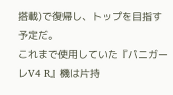搭載)で復帰し、トップを目指す予定だ。
これまで使用していた『パニガーレV4 R』機は片持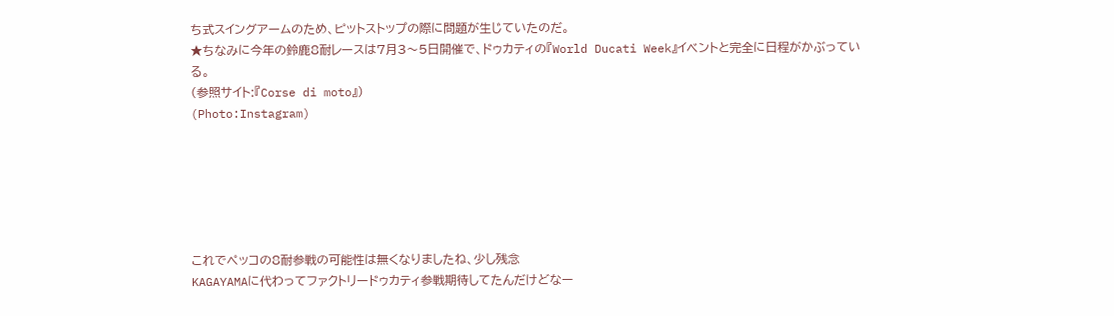ち式スイングアームのため、ピットストップの際に問題が生じていたのだ。
★ちなみに今年の鈴鹿8耐レースは7月3〜5日開催で、ドゥカティの『World Ducati Week』イベントと完全に日程がかぶっている。
(参照サイト:『Corse di moto』)
(Photo:Instagram)






これでペッコの8耐参戦の可能性は無くなりましたね、少し残念
KAGAYAMAに代わってファクトリードゥカティ参戦期待してたんだけどなー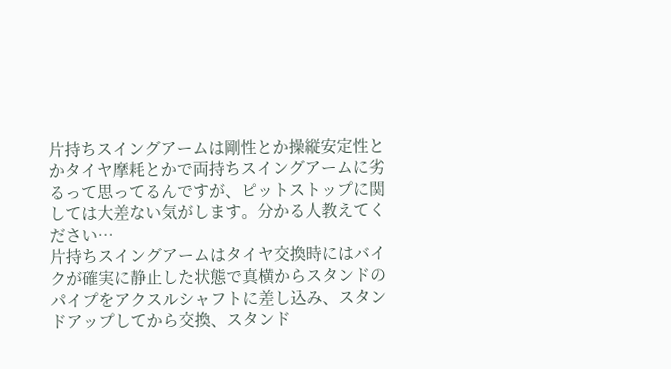片持ちスイングアームは剛性とか操縦安定性とかタイヤ摩耗とかで両持ちスイングアームに劣るって思ってるんですが、ピットストップに関しては大差ない気がします。分かる人教えてください…
片持ちスイングアームはタイヤ交換時にはバイクが確実に静止した状態で真横からスタンドのパイプをアクスルシャフトに差し込み、スタンドアップしてから交換、スタンド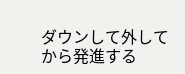ダウンして外してから発進する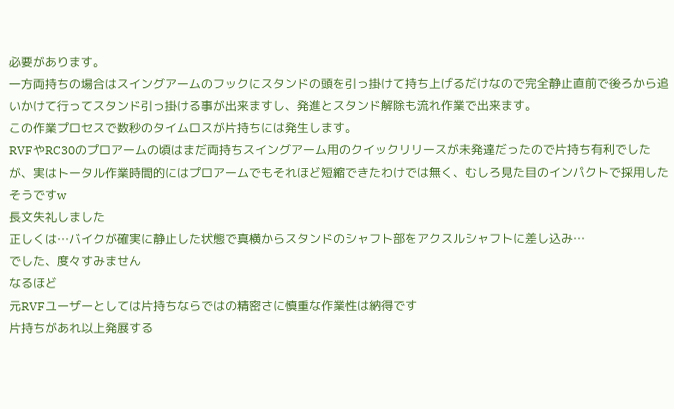必要があります。
一方両持ちの場合はスイングアームのフックにスタンドの頭を引っ掛けて持ち上げるだけなので完全静止直前で後ろから追いかけて行ってスタンド引っ掛ける事が出来ますし、発進とスタンド解除も流れ作業で出来ます。
この作業プロセスで数秒のタイムロスが片持ちには発生します。
RVFやRC30のプロアームの頃はまだ両持ちスイングアーム用のクイックリリースが未発達だったので片持ち有利でしたが、実はトータル作業時間的にはプロアームでもそれほど短縮できたわけでは無く、むしろ見た目のインパクトで採用したそうですw
長文失礼しました
正しくは…バイクが確実に静止した状態で真横からスタンドのシャフト部をアクスルシャフトに差し込み…
でした、度々すみません
なるほど
元RVFユーザーとしては片持ちならではの精密さに慎重な作業性は納得です
片持ちがあれ以上発展する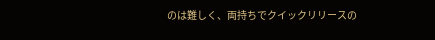のは難しく、両持ちでクイックリリースの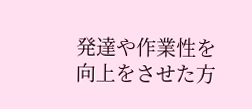発達や作業性を向上をさせた方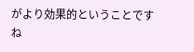がより効果的ということですね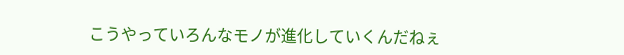こうやっていろんなモノが進化していくんだねぇ